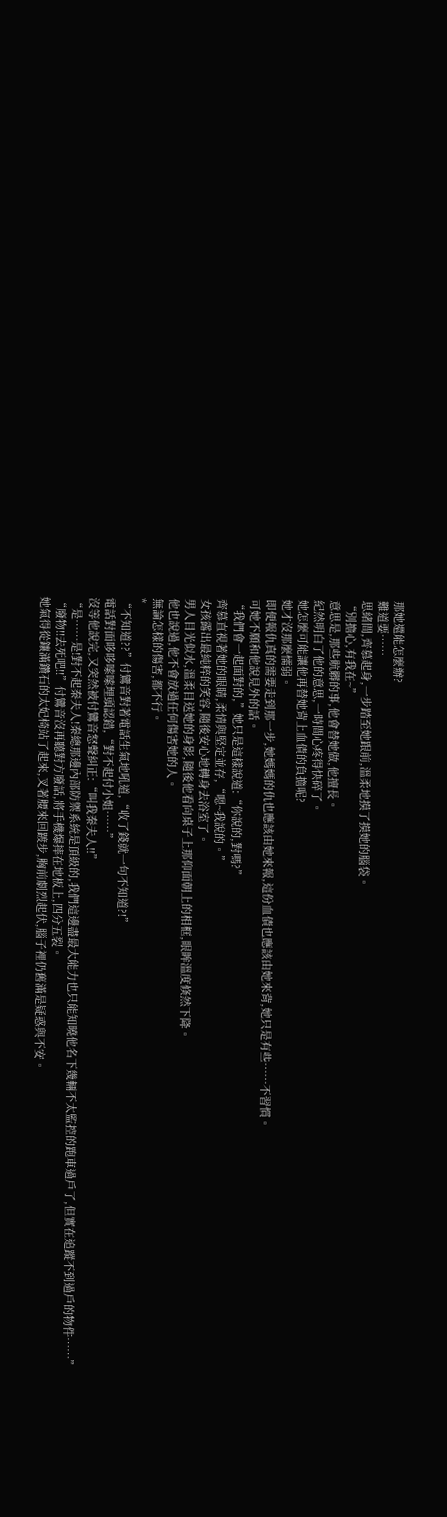那她還能怎麼辦?
難道要……
思緒間,齊慕起身,一步踏至她跟前,溫柔地摸了摸她的腦袋。
“別擔心,有我在~”
意思是,那些骯髒的事,他會替她做,他擅長。
紀然明白了他的意思,一時間心疼得快碎了。
她怎麼可能讓他再替她背上血債的負擔呢?
她才沒那麼懦弱。
即便報仇真的需要走到那一步,她媽媽的仇也應該由她來報,這份血債也應該由她來背,她只是有些……不習慣。
可她不願和他說見外的話。
“我們會一起面對的,”她只是這樣說道:“你說的,對嗎?”
齊慕直視著她的眼睛,柔情與堅定並存,“嗯~我說的。”
女孩露出最純粹的笑容,隨後安心地轉身去浴室了。
男人目光似水,溫柔目送她的身影,隨後他看向桌子上那仰面朝上的相框,眼眸溫度倏然下降。
他也說過,他不會放過任何傷害她的人。
無論怎樣的傷害,都不行。
*
“不知道??”付鸞音對著電話生氣地吼道,“收了錢就一句不知道?!”
電話對面哆哆嗦嗦埋頭認錯,“對不起付小姐……”
沒等他說完,又突然被付鸞音怒聲糾正:“叫我秦夫人!!”
“是……是!對不起秦夫人!秦總那邊內部防禦系統是頂級的,我們這邊盡最大能力也只能知曉他名下幾輛不太監控的跑車過戶了,但實在追蹤不到過戶的物件……”
“廢物!!去死吧!!”付鸞音沒再聽對方廢話,將手機爆摔在地板上,四分五裂。
她氣得從鑲滿鑽石的太妃椅站了起來,叉著腰來回踱步,胸前劇烈起伏,腦子裡仍舊滿是疑惑與不安。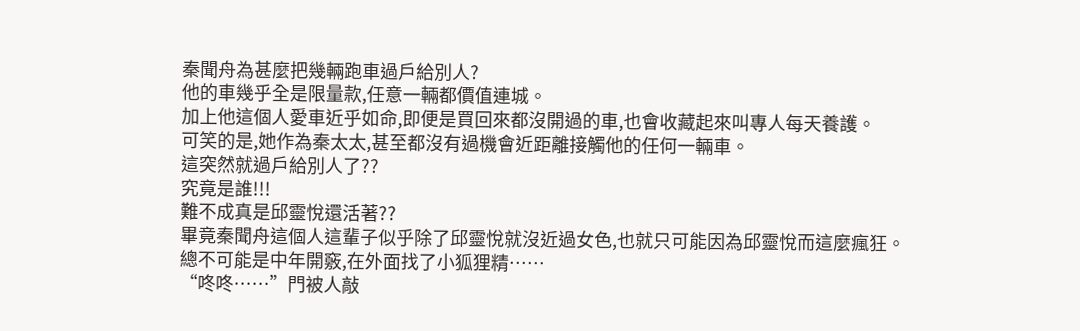秦聞舟為甚麼把幾輛跑車過戶給別人?
他的車幾乎全是限量款,任意一輛都價值連城。
加上他這個人愛車近乎如命,即便是買回來都沒開過的車,也會收藏起來叫專人每天養護。
可笑的是,她作為秦太太,甚至都沒有過機會近距離接觸他的任何一輛車。
這突然就過戶給別人了??
究竟是誰!!!
難不成真是邱靈悅還活著??
畢竟秦聞舟這個人這輩子似乎除了邱靈悅就沒近過女色,也就只可能因為邱靈悅而這麼瘋狂。
總不可能是中年開竅,在外面找了小狐狸精……
“咚咚……”門被人敲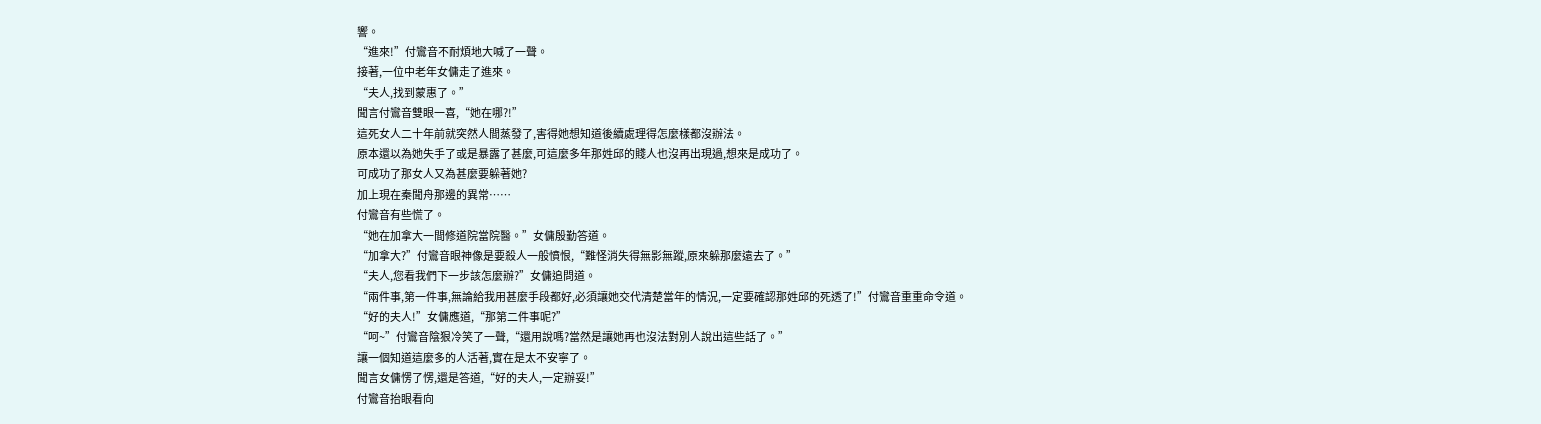響。
“進來!”付鸞音不耐煩地大喊了一聲。
接著,一位中老年女傭走了進來。
“夫人,找到蒙惠了。”
聞言付鸞音雙眼一喜,“她在哪?!”
這死女人二十年前就突然人間蒸發了,害得她想知道後續處理得怎麼樣都沒辦法。
原本還以為她失手了或是暴露了甚麼,可這麼多年那姓邱的賤人也沒再出現過,想來是成功了。
可成功了那女人又為甚麼要躲著她?
加上現在秦聞舟那邊的異常……
付鸞音有些慌了。
“她在加拿大一間修道院當院醫。”女傭殷勤答道。
“加拿大?”付鸞音眼神像是要殺人一般憤恨,“難怪消失得無影無蹤,原來躲那麼遠去了。”
“夫人,您看我們下一步該怎麼辦?”女傭追問道。
“兩件事,第一件事,無論給我用甚麼手段都好,必須讓她交代清楚當年的情況,一定要確認那姓邱的死透了!”付鸞音重重命令道。
“好的夫人!”女傭應道,“那第二件事呢?”
“呵~”付鸞音陰狠冷笑了一聲,“還用說嗎?當然是讓她再也沒法對別人說出這些話了。”
讓一個知道這麼多的人活著,實在是太不安寧了。
聞言女傭愣了愣,還是答道,“好的夫人,一定辦妥!”
付鸞音抬眼看向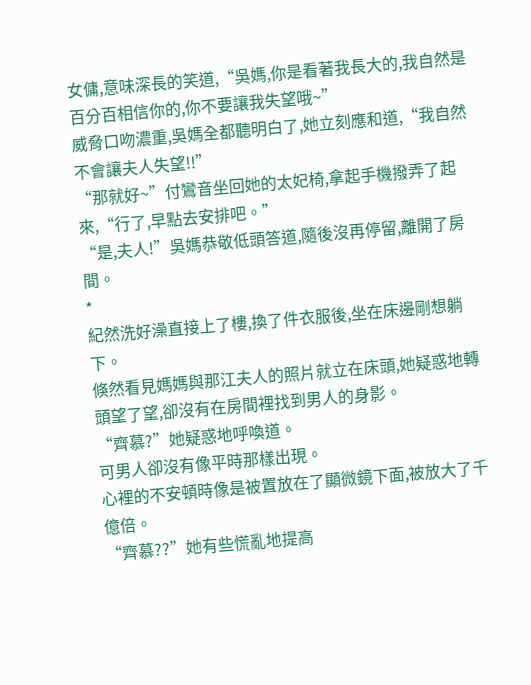女傭,意味深長的笑道,“吳媽,你是看著我長大的,我自然是百分百相信你的,你不要讓我失望哦~”
威脅口吻濃重,吳媽全都聽明白了,她立刻應和道,“我自然不會讓夫人失望!!”
“那就好~”付鸞音坐回她的太妃椅,拿起手機撥弄了起來,“行了,早點去安排吧。”
“是,夫人!”吳媽恭敬低頭答道,隨後沒再停留,離開了房間。
*
紀然洗好澡直接上了樓,換了件衣服後,坐在床邊剛想躺下。
倏然看見媽媽與那江夫人的照片就立在床頭,她疑惑地轉頭望了望,卻沒有在房間裡找到男人的身影。
“齊慕?”她疑惑地呼喚道。
可男人卻沒有像平時那樣出現。
心裡的不安頓時像是被置放在了顯微鏡下面,被放大了千億倍。
“齊慕??”她有些慌亂地提高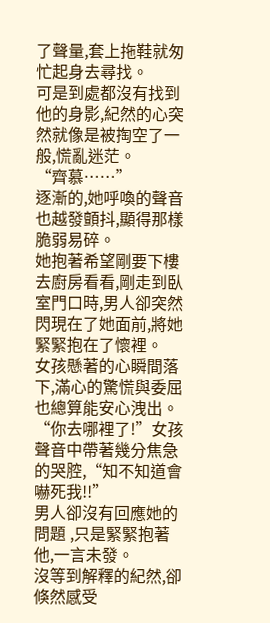了聲量,套上拖鞋就匆忙起身去尋找。
可是到處都沒有找到他的身影,紀然的心突然就像是被掏空了一般,慌亂迷茫。
“齊慕……”
逐漸的,她呼喚的聲音也越發顫抖,顯得那樣脆弱易碎。
她抱著希望剛要下樓去廚房看看,剛走到臥室門口時,男人卻突然閃現在了她面前,將她緊緊抱在了懷裡。
女孩懸著的心瞬間落下,滿心的驚慌與委屈也總算能安心洩出。
“你去哪裡了!”女孩聲音中帶著幾分焦急的哭腔,“知不知道會嚇死我!!”
男人卻沒有回應她的問題 ,只是緊緊抱著他,一言未發。
沒等到解釋的紀然,卻倏然感受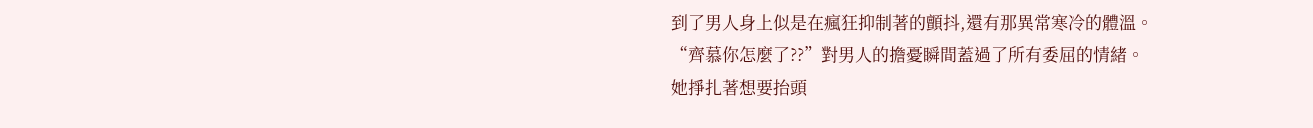到了男人身上似是在瘋狂抑制著的顫抖,還有那異常寒冷的體溫。
“齊慕你怎麼了??”對男人的擔憂瞬間蓋過了所有委屈的情緒。
她掙扎著想要抬頭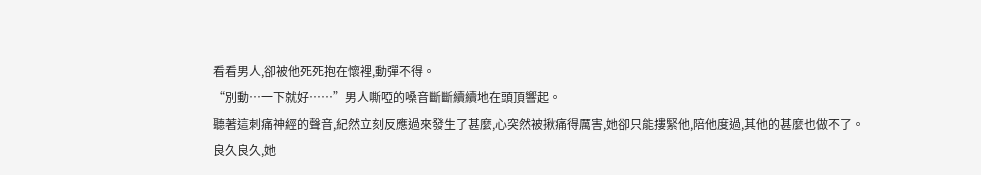看看男人,卻被他死死抱在懷裡,動彈不得。
“別動…一下就好……”男人嘶啞的嗓音斷斷續續地在頭頂響起。
聽著這刺痛神經的聲音,紀然立刻反應過來發生了甚麼,心突然被揪痛得厲害,她卻只能摟緊他,陪他度過,其他的甚麼也做不了。
良久良久,她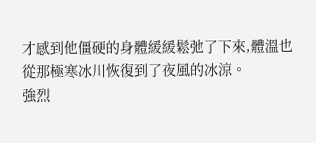才感到他僵硬的身體緩緩鬆弛了下來,體溫也從那極寒冰川恢復到了夜風的冰涼。
強烈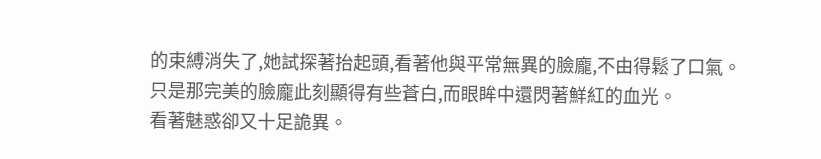的束縛消失了,她試探著抬起頭,看著他與平常無異的臉龐,不由得鬆了口氣。
只是那完美的臉龐此刻顯得有些蒼白,而眼眸中還閃著鮮紅的血光。
看著魅惑卻又十足詭異。